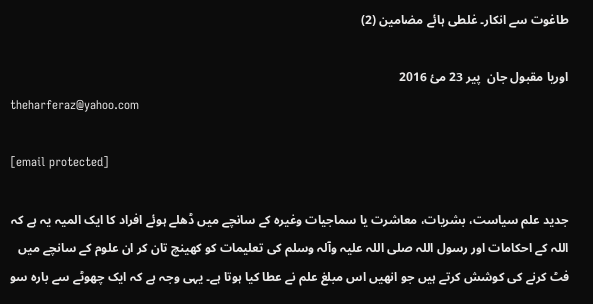طاغوت سے انکار۔ غلطی ہائے مضامین (2)

اوریا مقبول جان  پير 23 مئ 2016
theharferaz@yahoo.com

[email protected]

جدید علم سیاست، بشریات، معاشرت یا سماجیات وغیرہ کے سانچے میں ڈھلے ہوئے افراد کا ایک المیہ یہ ہے کہ اللہ کے احکامات اور رسول اللہ صلی اللہ علیہ وآلہ وسلم کی تعلیمات کو کھینچ تان کر ان علوم کے سانچے میں فٹ کرنے کی کوشش کرتے ہیں جو انھیں اس مبلغ علم نے عطا کیا ہوتا ہے۔ یہی وجہ ہے کہ ایک چھوٹے سے بارہ سو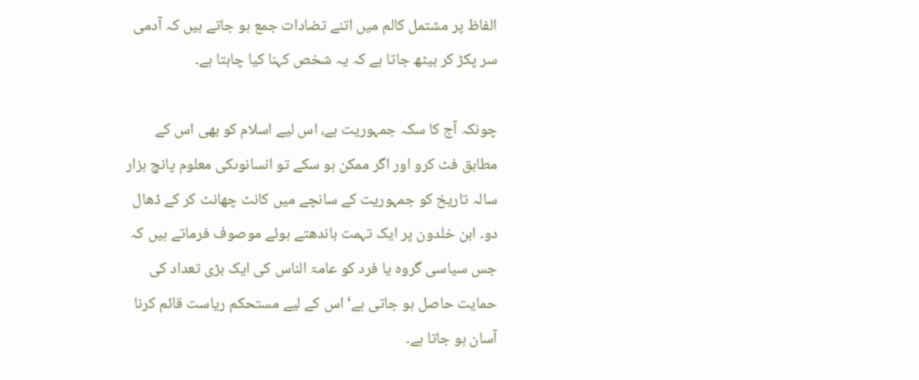الفاظ پر مشتمل کالم میں اتنے تضادات جمع ہو جاتے ہیں کہ آدمی سر پکڑ کر بیٹھ جاتا ہے کہ یہ شخص کہنا کیا چاہتا ہے۔

چونکہ آج کا سکہ جمہوریت ہے، اس لیے اسلام کو بھی اس کے مطابق فٹ کرو اور اگر ممکن ہو سکے تو انسانوںکی معلوم پانچ ہزار سالہ تاریخ کو جمہوریت کے سانچے میں کانٹ چھانٹ کر کے ڈھال دو۔ ابن خلدون پر ایک تہمت باندھتے ہوئے موصوف فرماتے ہیں کہ جس سیاسی گروہ یا فرد کو عامۃ الناس کی ایک بڑی تعداد کی حمایت حاصل ہو جاتی ہے‘ اس کے لیے مستحکم ریاست قائم کرنا آسان ہو جاتا ہے۔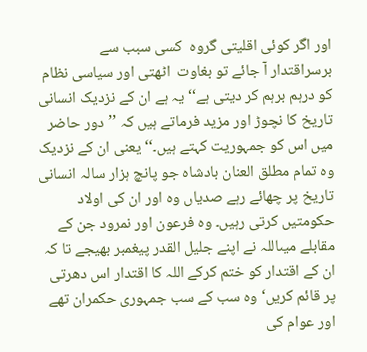اور اگر کوئی اقلیتی گروہ  کسی سبب سے برسراقتدار آ جائے تو بغاوت  اٹھتی اور سیاسی نظام کو درہم برہم کر دیتی ہے‘‘ یہ ہے ان کے نزدیک انسانی تاریخ کا نچوڑ اور مزید فرماتے ہیں کہ ’’دور حاضر میں اس کو جمہوریت کہتے ہیں۔‘‘ یعنی ان کے نزدیک وہ تمام مطلق العنان بادشاہ جو پانچ ہزار سالہ انسانی تاریخ پر چھائے رہے صدیاں وہ اور ان کی اولاد حکومتیں کرتی رہیں۔ وہ فرعون اور نمرود جن کے مقابلے میںاللہ نے اپنے جلیل القدر پیغمبر بھیجے تا کہ ان کے اقتدار کو ختم کرکے اللہ کا اقتدار اس دھرتی پر قائم کریں‘ وہ سب کے سب جمہوری حکمران تھے اور عوام کی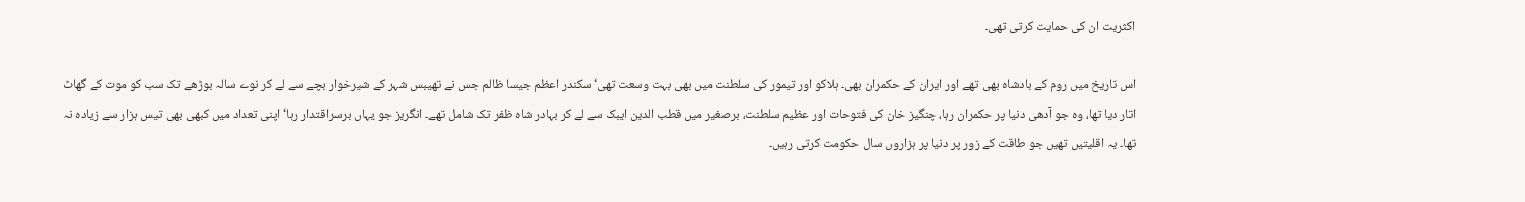اکثریت ان کی حمایت کرتی تھی۔

اس تاریخ میں روم کے بادشاہ بھی تھے اور ایران کے حکمران بھی۔ ہلاکو اور تیمور کی سلطنت میں بھی بہت وسعت تھی‘ سکندر اعظم جیسا ظالم جس نے تھیبس شہر کے شیرخوار بچے سے لے کر نوے سالہ بوڑھے تک سب کو موت کے گھاٹ اتار دیا تھا، وہ جو آدھی دنیا پر حکمران رہا، چنگیز خان کی فتوحات اور عظیم سلطنت، برصغیر میں قطب الدین ایبک سے لے کر بہادر شاہ ظفر تک شامل تھے۔ انگریز جو یہاں برسراقتدار رہا‘ اپنی تعداد میں کبھی بھی تیس ہزار سے زیادہ نہ تھا۔ یہ اقلیتیں تھیں جو طاقت کے زور پر دنیا پر ہزاروں سال حکومت کرتی رہیں۔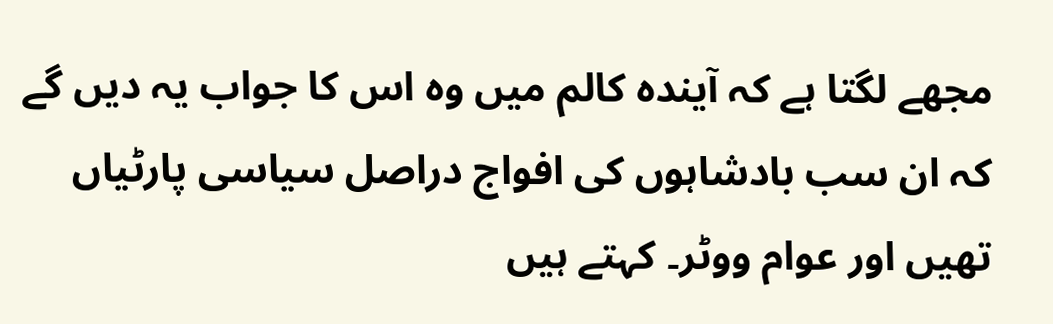مجھے لگتا ہے کہ آیندہ کالم میں وہ اس کا جواب یہ دیں گے کہ ان سب بادشاہوں کی افواج دراصل سیاسی پارٹیاں تھیں اور عوام ووٹر۔ کہتے ہیں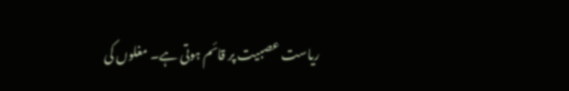ریاست عصبیت پر قائم ہوتی ہے۔ مغلوں کی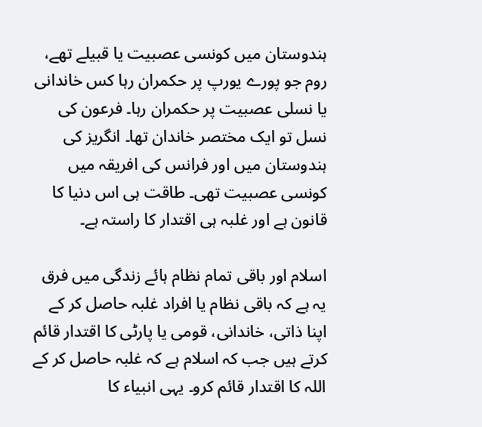ہندوستان میں کونسی عصبیت یا قبیلے تھے، روم جو پورے یورپ پر حکمران رہا کس خاندانی یا نسلی عصبیت پر حکمران رہا۔ فرعون کی نسل تو ایک مختصر خاندان تھا۔ انگریز کی ہندوستان میں اور فرانس کی افریقہ میں کونسی عصبیت تھی۔ طاقت ہی اس دنیا کا قانون ہے اور غلبہ ہی اقتدار کا راستہ ہے۔

اسلام اور باقی تمام نظام ہائے زندگی میں فرق یہ ہے کہ باقی نظام یا افراد غلبہ حاصل کر کے اپنا ذاتی، خاندانی، قومی یا پارٹی کا اقتدار قائم کرتے ہیں جب کہ اسلام ہے کہ غلبہ حاصل کر کے اللہ کا اقتدار قائم کرو۔ یہی انبیاء کا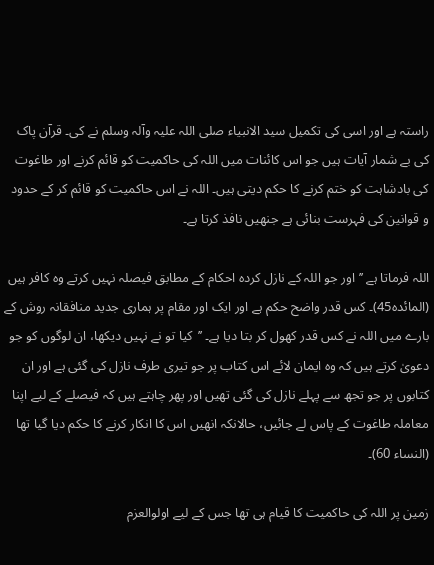راستہ ہے اور اسی کی تکمیل سید الانبیاء صلی اللہ علیہ وآلہ وسلم نے کی۔ قرآن پاک کی بے شمار آیات ہیں جو اس کائنات میں اللہ کی حاکمیت کو قائم کرنے اور طاغوت کی بادشاہت کو ختم کرنے کا حکم دیتی ہیں۔ اللہ نے اس حاکمیت کو قائم کر کے حدود و قوانین کی فہرست بنائی ہے جنھیں نافذ کرتا ہے۔

اللہ فرماتا ہے ’’اور جو اللہ کے نازل کردہ احکام کے مطابق فیصلہ نہیں کرتے وہ کافر ہیں (المائدہ45)۔ کس قدر واضح حکم ہے اور ایک اور مقام پر ہماری جدید منافقانہ روش کے بارے میں اللہ نے کس قدر کھول کر بتا دیا ہے۔ ’’کیا تو نے نہیں دیکھا، ان لوگوں کو جو دعویٰ کرتے ہیں کہ وہ ایمان لائے اس کتاب پر جو تیری طرف نازل کی گئی ہے اور ان کتابوں پر جو تجھ سے پہلے نازل کی گئی تھیں اور پھر چاہتے ہیں کہ فیصلے کے لیے اپنا معاملہ طاغوت کے پاس لے جائیں، حالانکہ انھیں اس کا انکار کرنے کا حکم دیا گیا تھا (النساء 60)۔

زمین پر اللہ کی حاکمیت کا قیام ہی تھا جس کے لیے اولوالعزم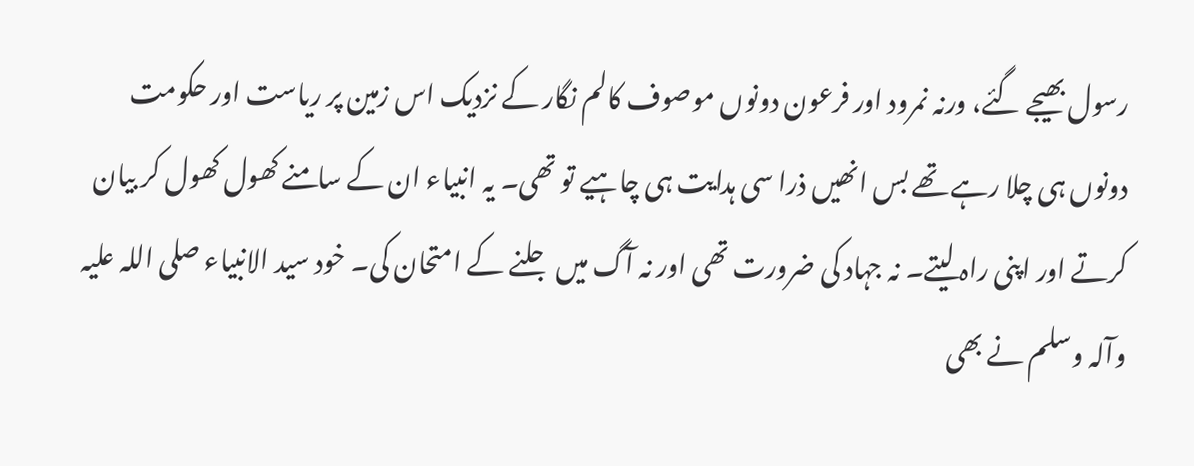رسول بھیجے گئے، ورنہ نمرود اور فرعون دونوں موصوف کالم نگار کے نزدیک اس زمین پر ریاست اور حکومت دونوں ہی چلا رہے تھے بس انھیں ذرا سی ہدایت ہی چاہیے تو تھی۔ یہ انبیاء ان کے سامنے کھول کھول کر بیان کرتے اور اپنی راہ لیتے۔ نہ جہاد کی ضرورت تھی اور نہ آگ میں جلنے کے امتحان کی۔ خود سید الانبیاء صلی اللہ علیہ وآلہ وسلم نے بھی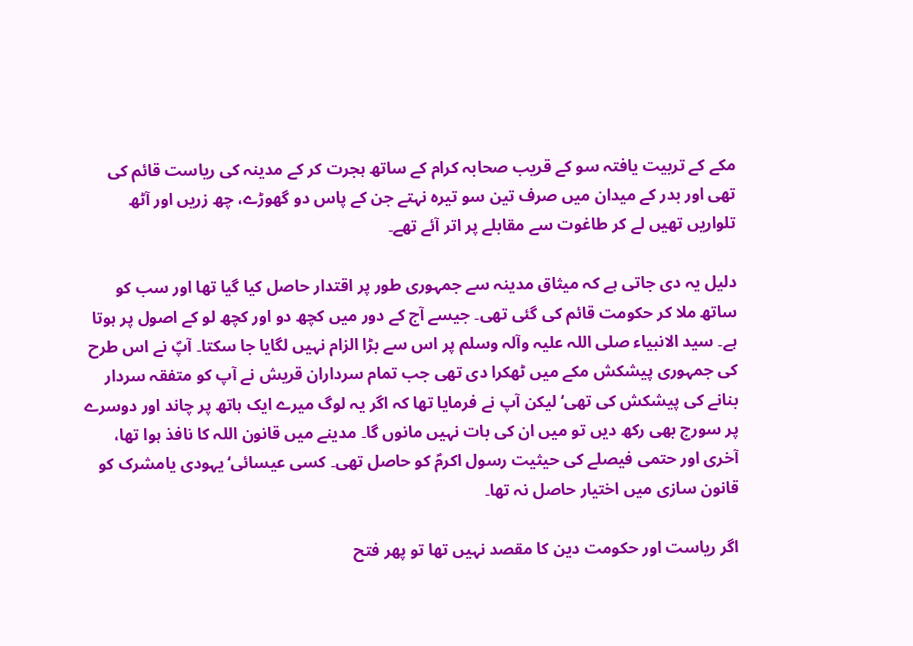مکے کے تربیت یافتہ سو کے قریب صحابہ کرام کے ساتھ ہجرت کر کے مدینہ کی ریاست قائم کی تھی اور بدر کے میدان میں صرف تین سو تیرہ نہتے جن کے پاس دو گھوڑے، چھ زریں اور آٹھ تلواریں تھیں لے کر طاغوت سے مقابلے پر اتر آئے تھے۔

دلیل یہ دی جاتی ہے کہ میثاق مدینہ سے جمہوری طور پر اقتدار حاصل کیا گیا تھا اور سب کو ساتھ ملا کر حکومت قائم کی گئی تھی۔ جیسے آج کے دور میں کچھ دو اور کچھ لو کے اصول پر ہوتا ہے۔ سید الانبیاء صلی اللہ علیہ وآلہ وسلم پر اس سے بڑا الزام نہیں لگایا جا سکتا۔ آپؐ نے اس طرح کی جمہوری پیشکش مکے میں ٹھکرا دی تھی جب تمام سرداران قریش نے آپ کو متفقہ سردار بنانے کی پیشکش کی تھی‘ لیکن آپ نے فرمایا تھا کہ اگر یہ لوگ میرے ایک ہاتھ پر چاند اور دوسرے پر سورج بھی رکھ دیں تو میں ان کی بات نہیں مانوں گا۔ مدینے میں قانون اللہ کا نافذ ہوا تھا، آخری اور حتمی فیصلے کی حیثیت رسول اکرمؐ کو حاصل تھی۔ کسی عیسائی‘ یہودی یامشرک کو قانون سازی میں اختیار حاصل نہ تھا۔

اگر ریاست اور حکومت دین کا مقصد نہیں تھا تو پھر فتح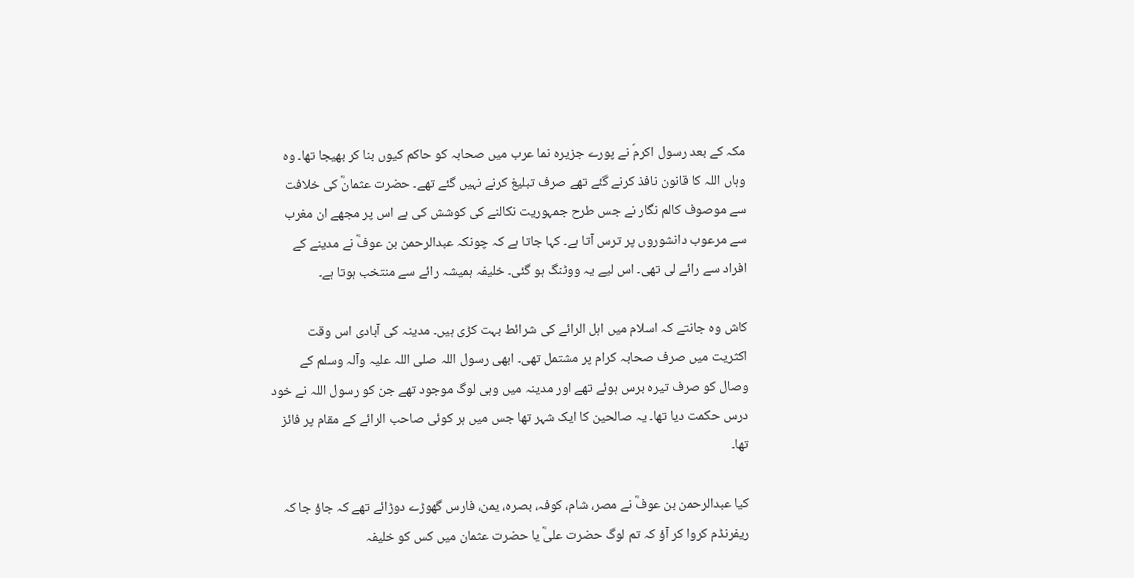مکہ کے بعد رسول اکرمؐ نے پورے جزیرہ نما عرب میں صحابہ کو حاکم کیوں بنا کر بھیجا تھا۔ وہ وہاں اللہ کا قانون نافذ کرنے گئے تھے صرف تبلیغ کرنے نہیں گئے تھے۔ حضرت عثمانؓ کی خلافت سے موصوف کالم نگار نے جس طرح جمہوریت نکالنے کی کوشش کی ہے اس پر مجھے ان مغرب سے مرعوب دانشوروں پر ترس آتا ہے۔ کہا جاتا ہے کہ چونکہ عبدالرحمن بن عوفؓ نے مدینے کے افراد سے رائے لی تھی۔ اس لیے یہ ووٹنگ ہو گئی۔ خلیفہ ہمیشہ رائے سے منتخب ہوتا ہے۔

کاش وہ جانتے کہ اسلام میں اہل الرائے کی شرائط بہت کڑی ہیں۔ مدینہ کی آبادی اس وقت اکثریت میں صرف صحابہ کرام پر مشتمل تھی۔ ابھی رسول اللہ صلی اللہ علیہ وآلہ وسلم کے وصال کو صرف تیرہ برس ہوئے تھے اور مدینہ میں وہی لوگ موجود تھے جن کو رسول اللہ نے خود درس حکمت دیا تھا۔ یہ صالحین کا ایک شہر تھا جس میں ہر کوئی صاحب الرائے کے مقام پر فائز تھا۔

کیا عبدالرحمن بن عوفؓ نے مصر، شام، کوفہ، بصرہ، یمن، فارس گھوڑے دوڑائے تھے کہ جاؤ جا کہ ریفرنڈم کروا کر آؤ کہ تم لوگ حضرت علیؓ یا حضرت عثمان میں کس کو خلیفہ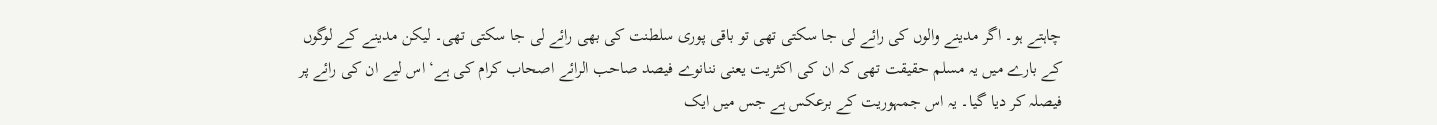چاہتے ہو۔ اگر مدینے والوں کی رائے لی جا سکتی تھی تو باقی پوری سلطنت کی بھی رائے لی جا سکتی تھی۔ لیکن مدینے کے لوگوں کے بارے میں یہ مسلم حقیقت تھی کہ ان کی اکثریت یعنی ننانوے فیصد صاحب الرائے اصحاب کرام کی ہے‘ اس لیے ان کی رائے پر فیصلہ کر دیا گیا۔ یہ اس جمہوریت کے برعکس ہے جس میں ایک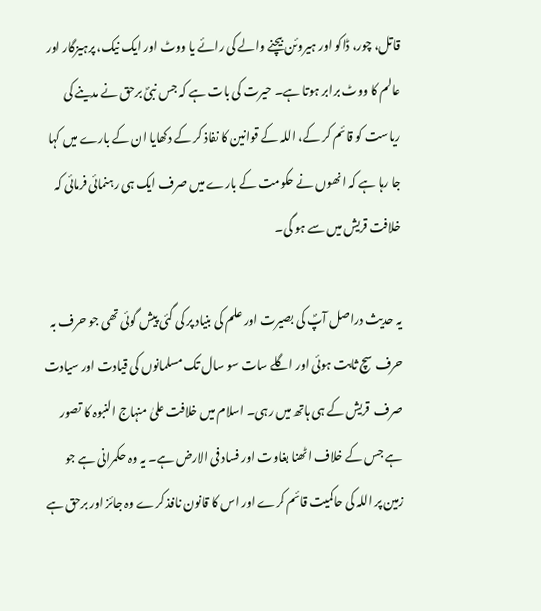قاتل، چور، ڈاکو اور ہیروئن بیچنے والے کی رائے یا ووٹ اور ایک نیک، پرہیزگار اور عالم کا ووٹ برابر ہوتا ہے۔ حیرت کی بات ہے کہ جس نبیؐ برحق نے مدینے کی ریاست کو قائم کر کے، اللہ کے قوانین کا نفاذ کر کے دکھایا ان کے بارے میں کہا جا رہا ہے کہ انھوں نے حکومت کے بارے میں صرف ایک ہی رہنمائی فرمائی کہ خلافت قریش میں سے ہو گی۔

یہ حدیث دراصل آپؐ کی بصیرت اور علم کی بنیاد پر کی گئی پیش گوئی تھی جو حرف بہ حرف سچ ثابت ہوئی اور اگلے سات سو سال تک مسلمانوں کی قیادت اور سیادت صرف  قریش کے ہی ہاتھ میں رہی۔ اسلام میں خلافت علیٰ منہاج النبوہ کا تصور ہے جس کے خلاف اٹھنا بغاوت اور فساد فی الارض ہے۔ یہ وہ حکمرانی ہے جو زمین پر اللہ کی حاکمیت قائم کرے اور اس کا قانون نافذ کرے وہ جائز اور برحق ہے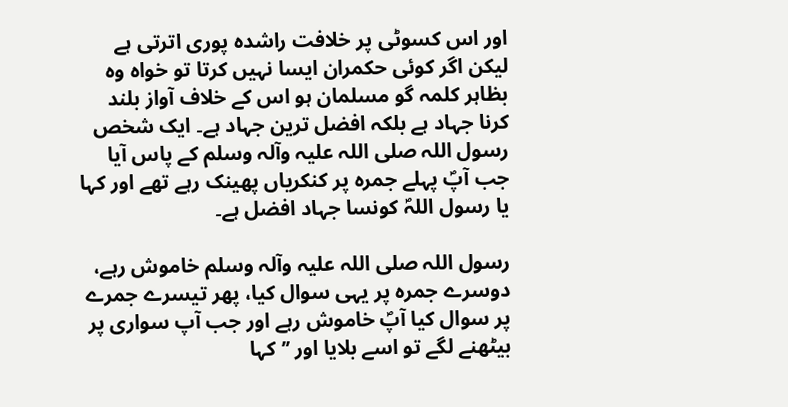اور اس کسوٹی پر خلافت راشدہ پوری اترتی ہے لیکن اگر کوئی حکمران ایسا نہیں کرتا تو خواہ وہ بظاہر کلمہ گو مسلمان ہو اس کے خلاف آواز بلند کرنا جہاد ہے بلکہ افضل ترین جہاد ہے۔ ایک شخص رسول اللہ صلی اللہ علیہ وآلہ وسلم کے پاس آیا جب آپؐ پہلے جمرہ پر کنکریاں پھینک رہے تھے اور کہا یا رسول اللہؐ کونسا جہاد افضل ہے۔

رسول اللہ صلی اللہ علیہ وآلہ وسلم خاموش رہے، دوسرے جمرہ پر یہی سوال کیا، پھر تیسرے جمرے پر سوال کیا آپؐ خاموش رہے اور جب آپ سواری پر بیٹھنے لگے تو اسے بلایا اور ’’کہا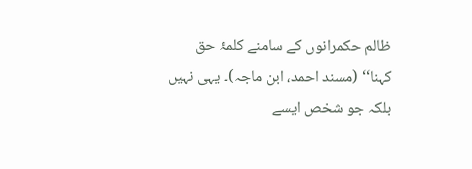ظالم حکمرانوں کے سامنے کلمۂ حق کہنا‘‘ (مسند احمد، ابن ماجہ)۔ یہی نہیں بلکہ جو شخص ایسے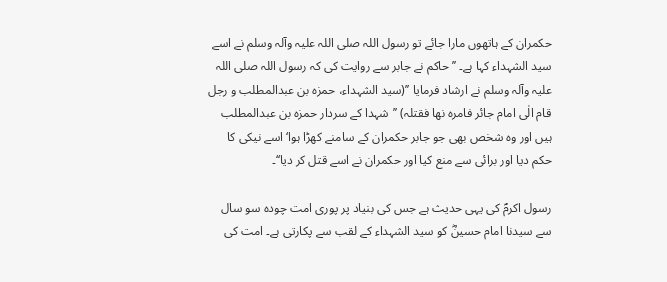حکمران کے ہاتھوں مارا جائے تو رسول اللہ صلی اللہ علیہ وآلہ وسلم نے اسے سید الشہداء کہا ہے۔ ’’حاکم نے جابر سے روایت کی کہ رسول اللہ صلی اللہ علیہ وآلہ وسلم نے ارشاد فرمایا ’’(سید الشہداء، حمزہ بن عبدالمطلب و رجل قام الٰی امام جائر فامرہ نھا فقتلہ) ’’شہدا کے سردار حمزہ بن عبدالمطلب ہیں اور وہ شخص بھی جو جابر حکمران کے سامنے کھڑا ہوا‘ اسے نیکی کا حکم دیا اور برائی سے منع کیا اور حکمران نے اسے قتل کر دیا‘‘۔

رسول اکرمؐ کی یہی حدیث ہے جس کی بنیاد پر پوری امت چودہ سو سال سے سیدنا امام حسینؓ کو سید الشہداء کے لقب سے پکارتی ہے۔ امت کی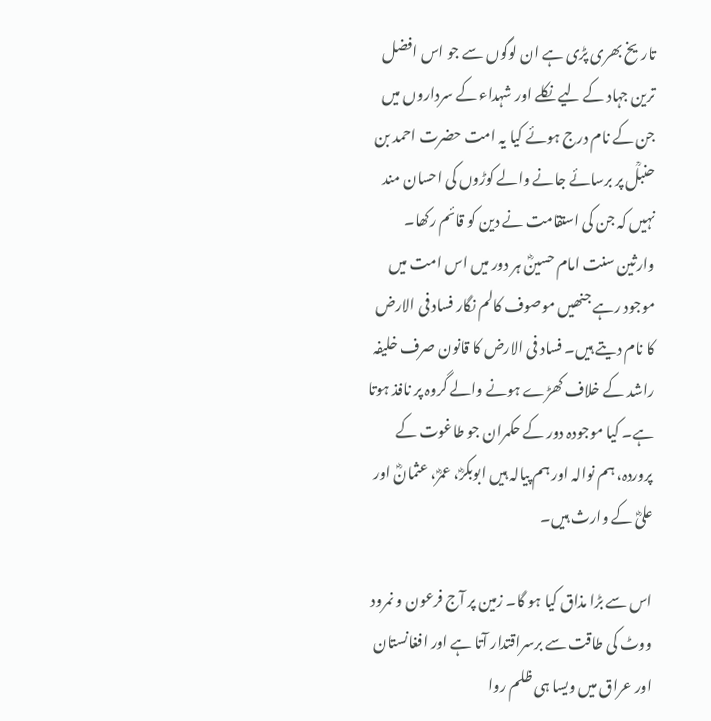تاریخ بھری پڑی ہے ان لوگوں سے جو اس افضل ترین جہاد کے لیے نکلے اور شہداء کے سرداروں میں جن کے نام درج ہوئے کیا یہ امت حضرت احمد بن حنبلؒ پر برسائے جانے والے کوڑوں کی احسان مند نہیں کہ جن کی استقامت نے دین کو قائم رکھا۔ وارثین سنت امام حسینؓ ہر دور میں اس امت میں موجود رہے جنھیں موصوف کالم نگار فساد فی الارض کا نام دیتے ہیں۔ فساد فی الارض کا قانون صرف خلیفہ راشد کے خلاف کھڑے ہونے والے گروہ پر نافذ ہوتا ہے۔ کیا موجودہ دور کے حکمران جو طاغوت کے پروردہ، ہم نوالہ اور ہم پیالہ ہیں ابوبکرؓ، عمرؓ، عثمانؓ اور علیؓ کے وارث ہیں۔

اس سے بڑا مذاق کیا ہو گا۔ زمین پر آج فرعون و نمرود ووٹ کی طاقت سے برسراقتدار آتا ہے اور افغانستان اور عراق میں ویسا ہی ظلم روا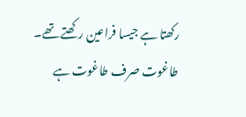رکھتا ہے جیسا فراعین رکھتے تھے۔ طاغوت صرف طاغوت ہے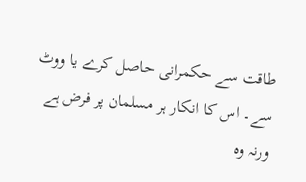طاقت سے حکمرانی حاصل کرے یا ووٹ سے۔ اس کا انکار ہر مسلمان پر فرض ہے ورنہ وہ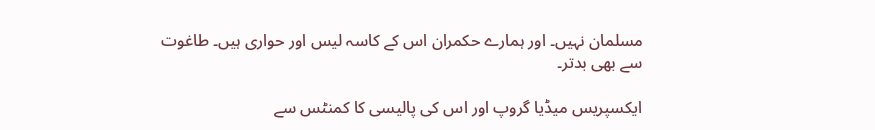مسلمان نہیں۔ اور ہمارے حکمران اس کے کاسہ لیس اور حواری ہیں۔ طاغوت سے بھی بدتر۔

ایکسپریس میڈیا گروپ اور اس کی پالیسی کا کمنٹس سے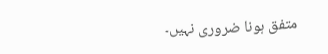متفق ہونا ضروری نہیں۔